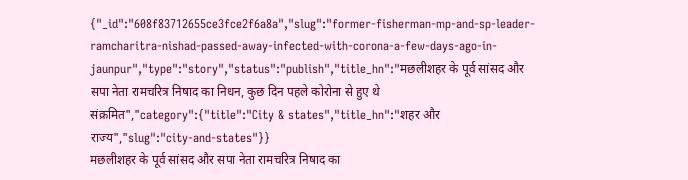{"_id":"608f83712655ce3fce2f6a8a","slug":"former-fisherman-mp-and-sp-leader-ramcharitra-nishad-passed-away-infected-with-corona-a-few-days-ago-in-jaunpur","type":"story","status":"publish","title_hn":"मछलीशहर के पूर्व सांसद और सपा नेता रामचरित्र निषाद का निधन, कुछ दिन पहले कोरोना से हुए थे संक्रमित","category":{"title":"City & states","title_hn":"शहर और राज्य","slug":"city-and-states"}}
मछलीशहर के पूर्व सांसद और सपा नेता रामचरित्र निषाद का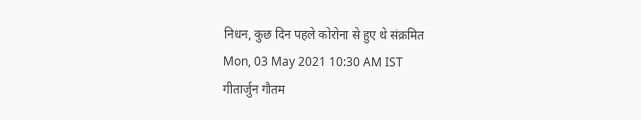निधन, कुछ दिन पहले कोरोना से हुए थे संक्रमित
Mon, 03 May 2021 10:30 AM IST
गीतार्जुन गौतम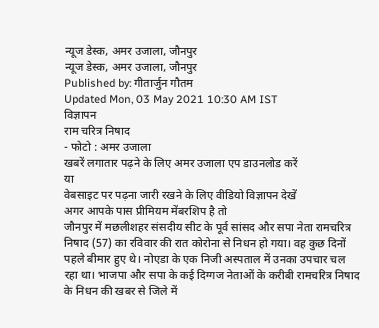न्यूज डेस्क, अमर उजाला, जौनपुर
न्यूज डेस्क, अमर उजाला, जौनपुर
Published by: गीतार्जुन गौतम
Updated Mon, 03 May 2021 10:30 AM IST
विज्ञापन
राम चरित्र निषाद
- फोटो : अमर उजाला
खबरें लगातार पढ़ने के लिए अमर उजाला एप डाउनलोड करें
या
वेबसाइट पर पढ़ना जारी रखने के लिए वीडियो विज्ञापन देखें
अगर आपके पास प्रीमियम मेंबरशिप है तो
जौनपुर में मछलीशहर संसदीय सीट के पूर्व सांसद और सपा नेता रामचरित्र निषाद (57) का रविवार की रात कोरोना से निधन हो गया। वह कुछ दिनों पहले बीमार हुए थे। नोएडा के एक निजी अस्पताल में उनका उपचार चल रहा था। भाजपा और सपा के कई दिग्गज नेताओं के करीबी रामचरित्र निषाद के निधन की खबर से जिले में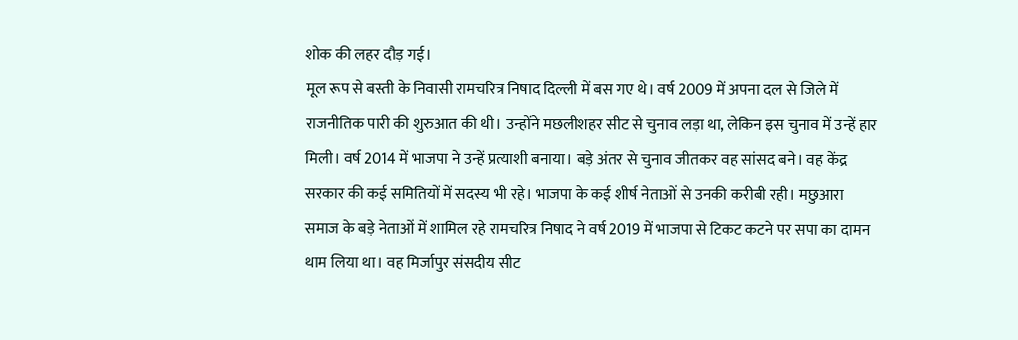शोक की लहर दौड़ गई।
मूल रूप से बस्ती के निवासी रामचरित्र निषाद दिल्ली में बस गए थे। वर्ष 2009 में अपना दल से जिले में राजनीतिक पारी की शुरुआत की थी। उन्होंने मछलीशहर सीट से चुनाव लड़ा था, लेकिन इस चुनाव में उन्हें हार मिली। वर्ष 2014 में भाजपा ने उन्हें प्रत्याशी बनाया। बड़े अंतर से चुनाव जीतकर वह सांसद बने। वह केंद्र सरकार की कई समितियों में सदस्य भी रहे। भाजपा के कई शीर्ष नेताओं से उनकी करीबी रही। मछुआरा समाज के बड़े नेताओं में शामिल रहे रामचरित्र निषाद ने वर्ष 2019 में भाजपा से टिकट कटने पर सपा का दामन थाम लिया था। वह मिर्जापुर संसदीय सीट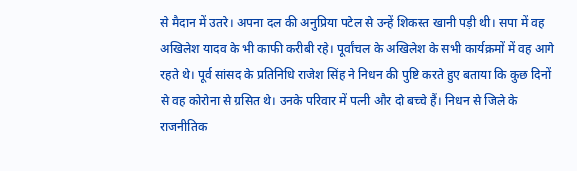से मैदान में उतरे। अपना दल की अनुप्रिया पटेल से उन्हें शिकस्त खानी पड़ी थी। सपा में वह अखिलेश यादव के भी काफी करीबी रहे। पूर्वांचल के अखिलेश के सभी कार्यक्रमों में वह आगे रहते थे। पूर्व सांसद के प्रतिनिधि राजेश सिंह ने निधन की पुष्टि करते हुए बताया कि कुछ दिनों से वह कोरोना से ग्रसित थे। उनके परिवार में पत्नी और दो बच्चे हैं। निधन से जिले के राजनीतिक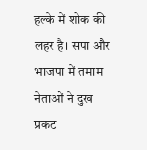हल्के में शोक की लहर है। सपा और भाजपा में तमाम नेताओं ने दुख प्रकट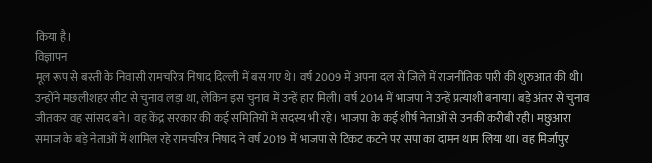किया है।
विज्ञापन
मूल रूप से बस्ती के निवासी रामचरित्र निषाद दिल्ली में बस गए थे। वर्ष 2009 में अपना दल से जिले में राजनीतिक पारी की शुरुआत की थी। उन्होंने मछलीशहर सीट से चुनाव लड़ा था, लेकिन इस चुनाव में उन्हें हार मिली। वर्ष 2014 में भाजपा ने उन्हें प्रत्याशी बनाया। बड़े अंतर से चुनाव जीतकर वह सांसद बने। वह केंद्र सरकार की कई समितियों में सदस्य भी रहे। भाजपा के कई शीर्ष नेताओं से उनकी करीबी रही। मछुआरा समाज के बड़े नेताओं में शामिल रहे रामचरित्र निषाद ने वर्ष 2019 में भाजपा से टिकट कटने पर सपा का दामन थाम लिया था। वह मिर्जापुर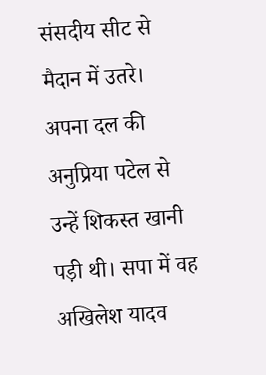संसदीय सीट से मैदान में उतरे। अपना दल की अनुप्रिया पटेल से उन्हें शिकस्त खानी पड़ी थी। सपा में वह अखिलेश यादव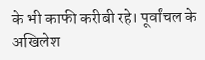के भी काफी करीबी रहे। पूर्वांचल के अखिलेश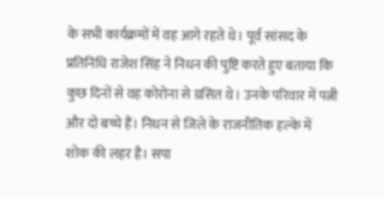के सभी कार्यक्रमों में वह आगे रहते थे। पूर्व सांसद के प्रतिनिधि राजेश सिंह ने निधन की पुष्टि करते हुए बताया कि कुछ दिनों से वह कोरोना से ग्रसित थे। उनके परिवार में पत्नी और दो बच्चे हैं। निधन से जिले के राजनीतिक हल्के में शोक की लहर है। सपा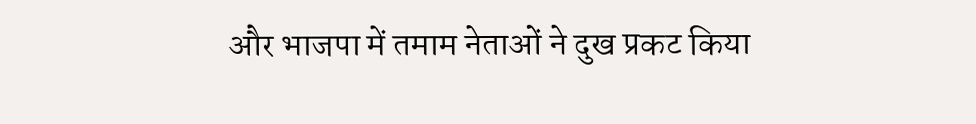और भाजपा में तमाम नेताओं ने दुख प्रकट किया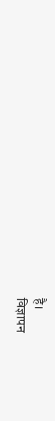है।
विज्ञापन